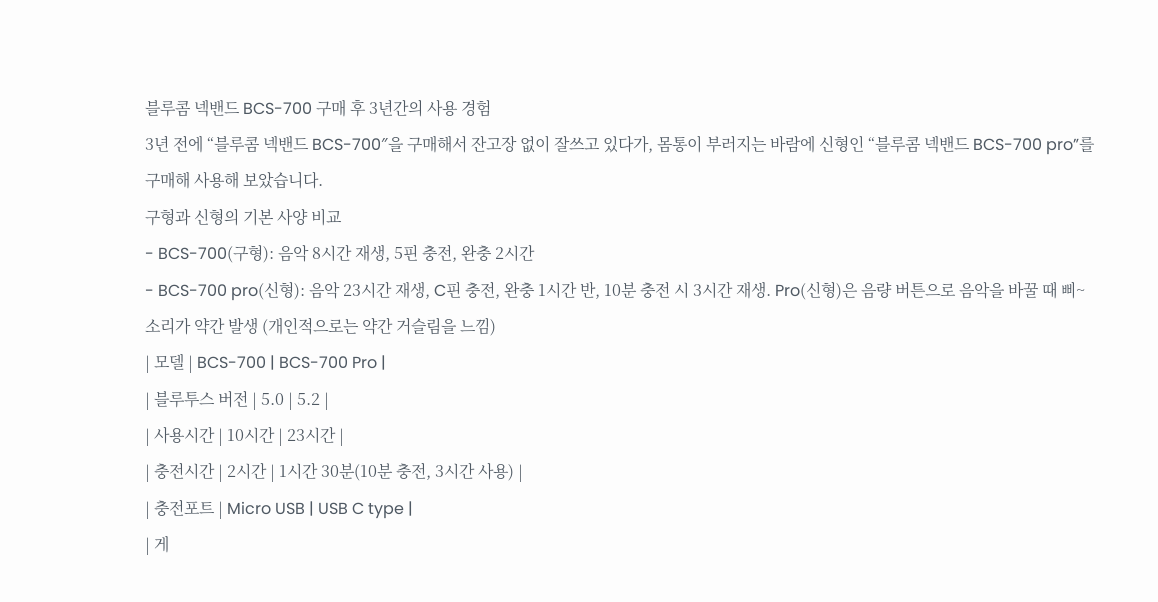블루콤 넥밴드 BCS-700 구매 후 3년간의 사용 경험
3년 전에 “블루콤 넥밴드 BCS-700″을 구매해서 잔고장 없이 잘쓰고 있다가, 몸통이 부러지는 바람에 신형인 “블루콤 넥밴드 BCS-700 pro”를 구매해 사용해 보았습니다.
구형과 신형의 기본 사양 비교
- BCS-700(구형): 음악 8시간 재생, 5핀 충전, 완충 2시간
- BCS-700 pro(신형): 음악 23시간 재생, C핀 충전, 완충 1시간 반, 10분 충전 시 3시간 재생. Pro(신형)은 음량 버튼으로 음악을 바꿀 때 삐~ 소리가 약간 발생 (개인적으로는 약간 거슬림을 느낌)
| 모델 | BCS-700 | BCS-700 Pro |
| 블루투스 버전 | 5.0 | 5.2 |
| 사용시간 | 10시간 | 23시간 |
| 충전시간 | 2시간 | 1시간 30분(10분 충전, 3시간 사용) |
| 충전포트 | Micro USB | USB C type |
| 게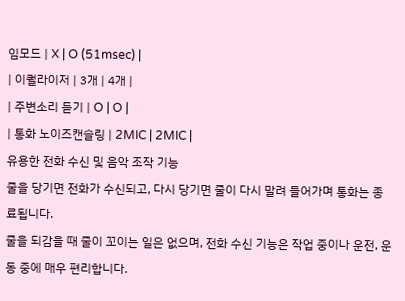임모드 | X | O (51msec) |
| 이퀄라이저 | 3개 | 4개 |
| 주변소리 듣기 | O | O |
| 통화 노이즈캔슬링 | 2MIC | 2MIC |
유용한 전화 수신 및 음악 조작 기능
줄을 당기면 전화가 수신되고, 다시 당기면 줄이 다시 말려 들어가며 통화는 종료됩니다.
줄을 되감을 때 줄이 꼬이는 일은 없으며, 전화 수신 기능은 작업 중이나 운전, 운동 중에 매우 편리합니다.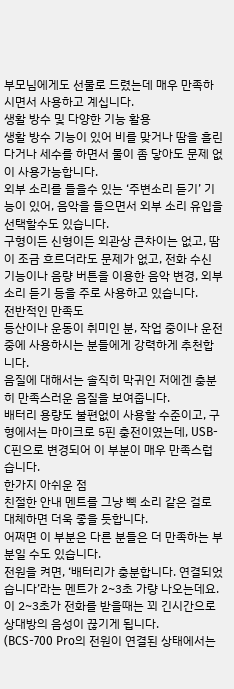부모님에게도 선물로 드렸는데 매우 만족하시면서 사용하고 계십니다.
생활 방수 및 다양한 기능 활용
생활 방수 기능이 있어 비를 맞거나 땀을 흘린다거나 세수를 하면서 물이 좀 닿아도 문제 없이 사용가능합니다.
외부 소리를 들을수 있는 ‘주변소리 듣기’ 기능이 있어, 음악을 들으면서 외부 소리 유입을 선택할수도 있습니다.
구형이든 신형이든 외관상 큰차이는 없고, 땀이 조금 흐르더라도 문제가 없고, 전화 수신 기능이나 음량 버튼을 이용한 음악 변경, 외부 소리 듣기 등을 주로 사용하고 있습니다.
전반적인 만족도
등산이나 운동이 취미인 분, 작업 중이나 운전 중에 사용하시는 분들에게 강력하게 추천합니다.
음질에 대해서는 솔직히 막귀인 저에겐 충분히 만족스러운 음질을 보여줍니다.
배터리 용량도 불편없이 사용할 수준이고, 구형에서는 마이크로 5핀 충전이였는데, USB-C핀으로 변경되어 이 부분이 매우 만족스럽습니다.
한가지 아쉬운 점
친절한 안내 멘트를 그냥 삑 소리 같은 걸로 대체하면 더욱 좋을 듯합니다.
어쩌면 이 부분은 다른 분들은 더 만족하는 부분일 수도 있습니다.
전원을 켜면, ‘배터리가 충분합니다. 연결되었습니다’라는 멘트가 2~3초 가량 나오는데요.
이 2~3초가 전화를 받을때는 꾀 긴시간으로 상대방의 음성이 끊기게 됩니다.
(BCS-700 Pro의 전원이 연결된 상태에서는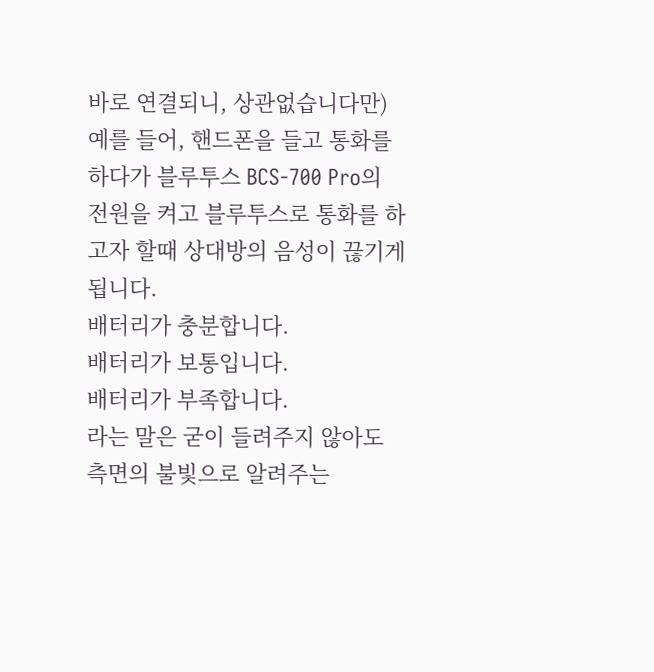바로 연결되니, 상관없습니다만)
예를 들어, 핸드폰을 들고 통화를 하다가 블루투스 BCS-700 Pro의 전원을 켜고 블루투스로 통화를 하고자 할때 상대방의 음성이 끊기게 됩니다.
배터리가 충분합니다.
배터리가 보통입니다.
배터리가 부족합니다.
라는 말은 굳이 들려주지 않아도 측면의 불빛으로 알려주는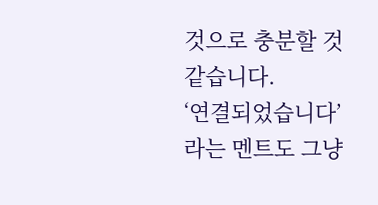것으로 충분할 것 같습니다.
‘연결되었습니다’라는 멘트도 그냥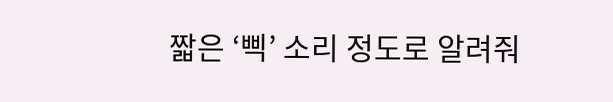짧은 ‘삑’ 소리 정도로 알려줘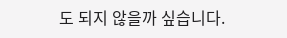도 되지 않을까 싶습니다.